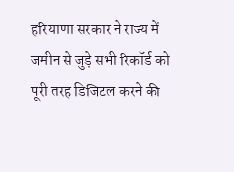हरियाणा सरकार ने राज्य में जमीन से जुड़े सभी रिकॉर्ड को पूरी तरह डिजिटल करने की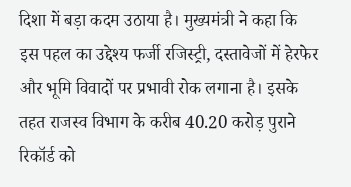दिशा में बड़ा कदम उठाया है। मुख्यमंत्री ने कहा कि इस पहल का उद्देश्य फर्जी रजिस्ट्री, दस्तावेजों में हेरफेर और भूमि विवादों पर प्रभावी रोक लगाना है। इसके तहत राजस्व विभाग के करीब 40.20 करोड़ पुराने रिकॉर्ड को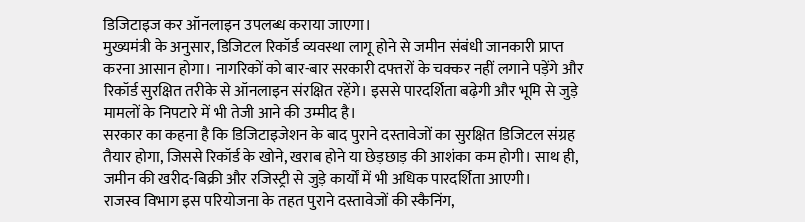डिजिटाइज कर ऑनलाइन उपलब्ध कराया जाएगा।
मुख्यमंत्री के अनुसार, डिजिटल रिकॉर्ड व्यवस्था लागू होने से जमीन संबंधी जानकारी प्राप्त करना आसान होगा। नागरिकों को बार-बार सरकारी दफ्तरों के चक्कर नहीं लगाने पड़ेंगे और रिकॉर्ड सुरक्षित तरीके से ऑनलाइन संरक्षित रहेंगे। इससे पारदर्शिता बढ़ेगी और भूमि से जुड़े मामलों के निपटारे में भी तेजी आने की उम्मीद है।
सरकार का कहना है कि डिजिटाइजेशन के बाद पुराने दस्तावेजों का सुरक्षित डिजिटल संग्रह तैयार होगा, जिससे रिकॉर्ड के खोने, खराब होने या छेड़छाड़ की आशंका कम होगी। साथ ही, जमीन की खरीद-बिक्री और रजिस्ट्री से जुड़े कार्यों में भी अधिक पारदर्शिता आएगी।
राजस्व विभाग इस परियोजना के तहत पुराने दस्तावेजों की स्कैनिंग,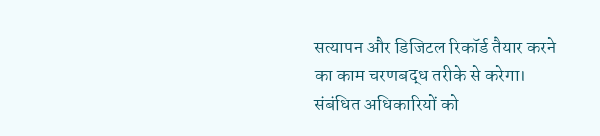सत्यापन और डिजिटल रिकॉर्ड तैयार करने का काम चरणबद्ध तरीके से करेगा। संबंधित अधिकारियों को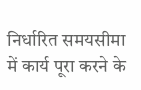निर्धारित समयसीमा में कार्य पूरा करने के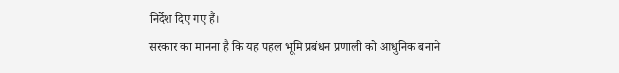निर्देश दिए गए हैं।
सरकार का मानना है कि यह पहल भूमि प्रबंधन प्रणाली को आधुनिक बनाने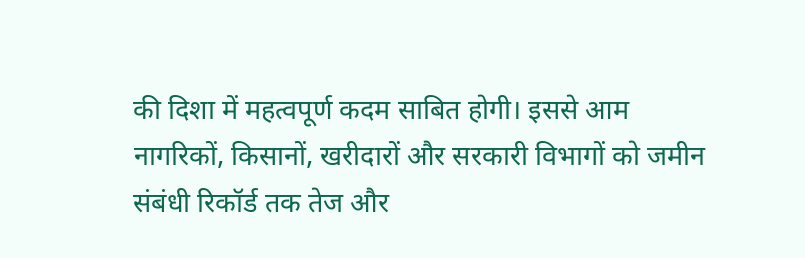की दिशा में महत्वपूर्ण कदम साबित होगी। इससे आम नागरिकों, किसानों, खरीदारों और सरकारी विभागों को जमीन संबंधी रिकॉर्ड तक तेज और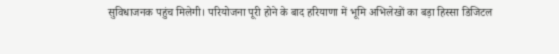सुविधाजनक पहुंच मिलेगी। परियोजना पूरी होने के बाद हरियाणा में भूमि अभिलेखों का बड़ा हिस्सा डिजिटल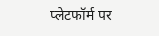प्लेटफॉर्म पर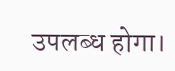उपलब्ध होगा।